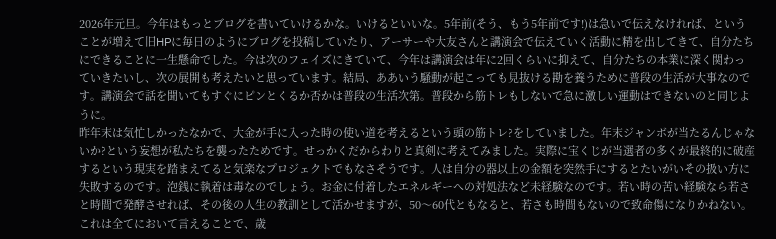2026年元旦。今年はもっとブログを書いていけるかな。いけるといいな。5年前(そう、もう5年前です!)は急いで伝えなけれrば、ということが増えて旧HPに毎日のようにブログを投稿していたり、アーサーや大友さんと講演会で伝えていく活動に精を出してきて、自分たちにできることに一生懸命でした。今は次のフェイズにきていて、今年は講演会は年に2回くらいに抑えて、自分たちの本業に深く関わっていきたいし、次の展開も考えたいと思っています。結局、ああいう騒動が起こっても見抜ける勘を養うために普段の生活が大事なのです。講演会で話を聞いてもすぐにピンとくるか否かは普段の生活次第。普段から筋トレもしないで急に激しい運動はできないのと同じように。
昨年末は気忙しかったなかで、大金が手に入った時の使い道を考えるという頭の筋トレ?をしていました。年末ジャンボが当たるんじゃないか?という妄想が私たちを襲ったためです。せっかくだからわりと真剣に考えてみました。実際に宝くじが当選者の多くが最終的に破産するという現実を踏まえてると気楽なプロジェクトでもなさそうです。人は自分の器以上の金額を突然手にするとたいがいその扱い方に失敗するのです。泡銭に執着は毒なのでしょう。お金に付着したエネルギーへの対処法など未経験なのです。若い時の苦い経験なら若さと時間で発酵させれば、その後の人生の教訓として活かせますが、50〜60代ともなると、若さも時間もないので致命傷になりかねない。これは全てにおいて言えることで、歳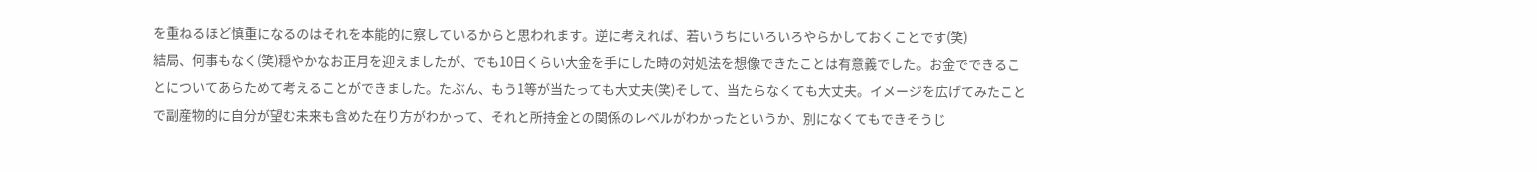を重ねるほど慎重になるのはそれを本能的に察しているからと思われます。逆に考えれば、若いうちにいろいろやらかしておくことです(笑)
結局、何事もなく(笑)穏やかなお正月を迎えましたが、でも10日くらい大金を手にした時の対処法を想像できたことは有意義でした。お金でできることについてあらためて考えることができました。たぶん、もう1等が当たっても大丈夫(笑)そして、当たらなくても大丈夫。イメージを広げてみたことで副産物的に自分が望む未来も含めた在り方がわかって、それと所持金との関係のレベルがわかったというか、別になくてもできそうじ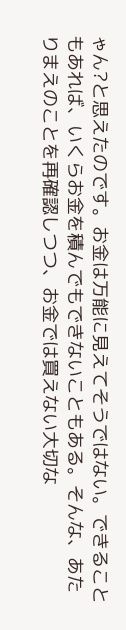ゃん?と思えたのです。お金は万能に見えてそうではない。できることもあれば、いくらお金を積んでもできないこともある。そんな、あたりまえのことを再確認しつつ、お金では買えない大切な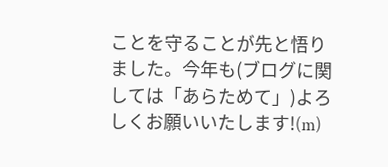ことを守ることが先と悟りました。今年も(ブログに関しては「あらためて」)よろしくお願いいたします!(m)